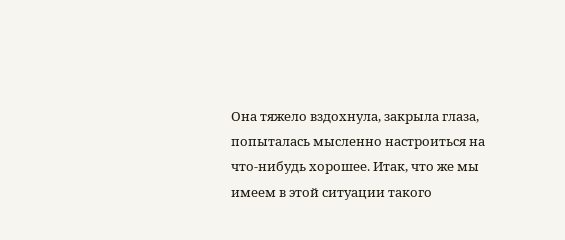Она тяжело вздохнула, закрыла глаза, попыталась мысленно настроиться на что-нибудь хорошее. Итак, что же мы имеем в этой ситуации такого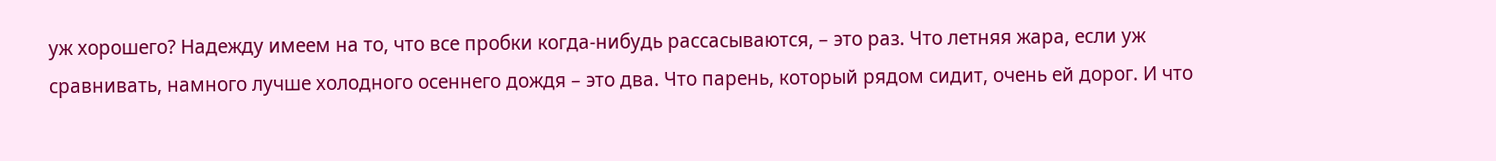уж хорошего? Надежду имеем на то, что все пробки когда-нибудь рассасываются, – это раз. Что летняя жара, если уж сравнивать, намного лучше холодного осеннего дождя – это два. Что парень, который рядом сидит, очень ей дорог. И что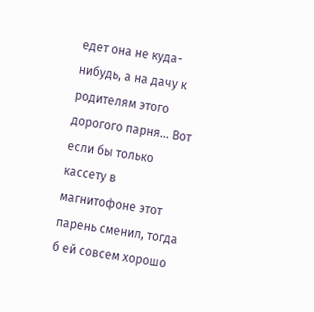едет она не куда-нибудь, а на дачу к родителям этого дорогого парня… Вот если бы только кассету в магнитофоне этот парень сменил, тогда б ей совсем хорошо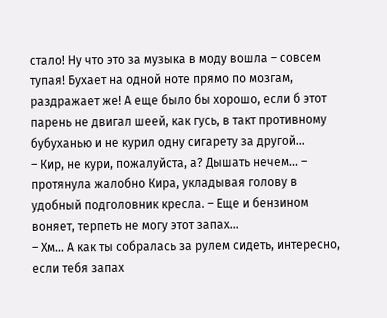стало! Ну что это за музыка в моду вошла – совсем тупая! Бухает на одной ноте прямо по мозгам, раздражает же! А еще было бы хорошо, если б этот парень не двигал шеей, как гусь, в такт противному бубуханью и не курил одну сигарету за другой…
– Кир, не кури, пожалуйста, а? Дышать нечем… – протянула жалобно Кира, укладывая голову в удобный подголовник кресла. – Еще и бензином воняет, терпеть не могу этот запах…
– Хм… А как ты собралась за рулем сидеть, интересно, если тебя запах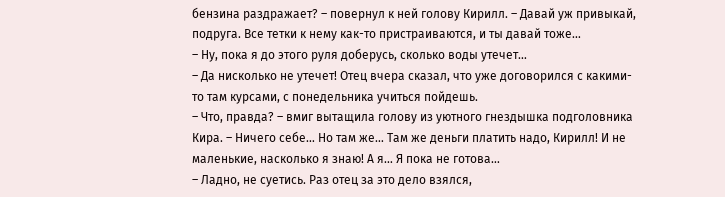бензина раздражает? – повернул к ней голову Кирилл. – Давай уж привыкай, подруга. Все тетки к нему как-то пристраиваются, и ты давай тоже…
– Ну, пока я до этого руля доберусь, сколько воды утечет…
– Да нисколько не утечет! Отец вчера сказал, что уже договорился с какими-то там курсами, с понедельника учиться пойдешь.
– Что, правда? – вмиг вытащила голову из уютного гнездышка подголовника Кира. – Ничего себе… Но там же… Там же деньги платить надо, Кирилл! И не маленькие, насколько я знаю! А я… Я пока не готова…
– Ладно, не суетись. Раз отец за это дело взялся,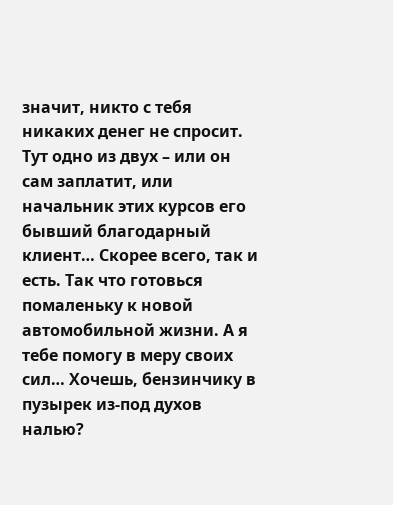значит, никто с тебя никаких денег не спросит. Тут одно из двух – или он сам заплатит, или начальник этих курсов его бывший благодарный клиент… Скорее всего, так и есть. Так что готовься помаленьку к новой автомобильной жизни. А я тебе помогу в меру своих сил… Хочешь, бензинчику в пузырек из-под духов налью?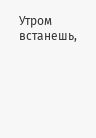Утром встанешь,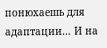понюхаешь для адаптации… И на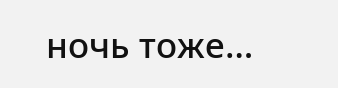ночь тоже…